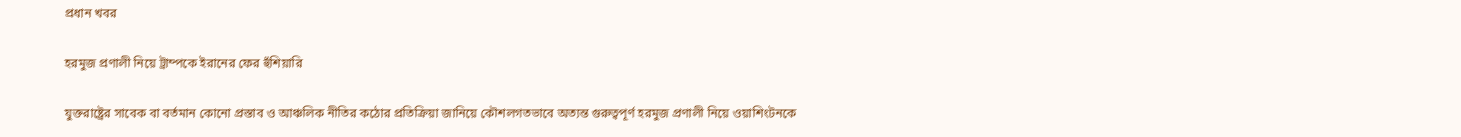প্রধান খবর

হরমুজ প্রণালী নিয়ে ট্রাম্পকে ইরানের ফের হুঁশিয়ারি

যুক্তরাষ্ট্রের সাবেক বা বর্তমান কোনো প্রস্তাব ও আঞ্চলিক নীতির কঠোর প্রতিক্রিয়া জানিয়ে কৌশলগতভাবে অত্যন্ত গুরুত্বপূর্ণ হরমুজ প্রণালী নিয়ে ওয়াশিংটনকে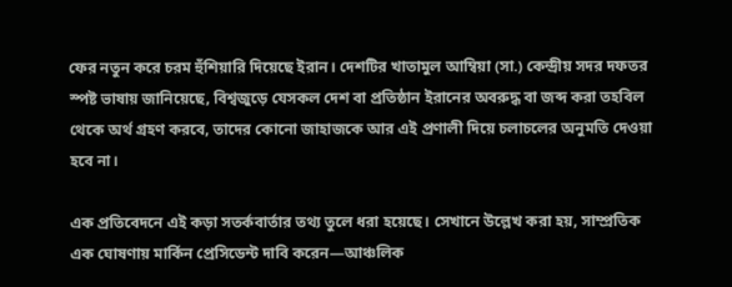ফের নতুন করে চরম হুঁশিয়ারি দিয়েছে ইরান। দেশটির খাতামুল আম্বিয়া (সা.) কেন্দ্রীয় সদর দফতর স্পষ্ট ভাষায় জানিয়েছে, বিশ্বজুড়ে যেসকল দেশ বা প্রতিষ্ঠান ইরানের অবরুদ্ধ বা জব্দ করা তহবিল থেকে অর্থ গ্রহণ করবে, তাদের কোনো জাহাজকে আর এই প্রণালী দিয়ে চলাচলের অনুমতি দেওয়া হবে না।

এক প্রতিবেদনে এই কড়া সতর্কবার্তার তথ্য তুলে ধরা হয়েছে। সেখানে উল্লেখ করা হয়, সাম্প্রতিক এক ঘোষণায় মার্কিন প্রেসিডেন্ট দাবি করেন—আঞ্চলিক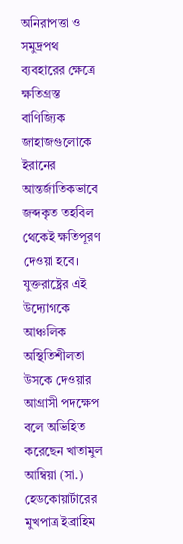অনিরাপত্তা ও সমুদ্রপথ ব্যবহারের ক্ষেত্রে ক্ষতিগ্রস্ত বাণিজ্যিক জাহাজগুলোকে ইরানের আন্তর্জাতিকভাবে জব্দকৃত তহবিল থেকেই ক্ষতিপূরণ দেওয়া হবে। যুক্তরাষ্ট্রের এই উদ্যোগকে আঞ্চলিক অস্থিতিশীলতা উসকে দেওয়ার আগ্রাসী পদক্ষেপ বলে অভিহিত করেছেন খাতামুল আম্বিয়া (সা.) হেডকোয়ার্টারের মুখপাত্র ইব্রাহিম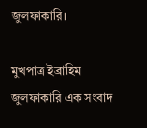জুলফাকারি।

মুখপাত্র ইব্রাহিম জুলফাকারি এক সংবাদ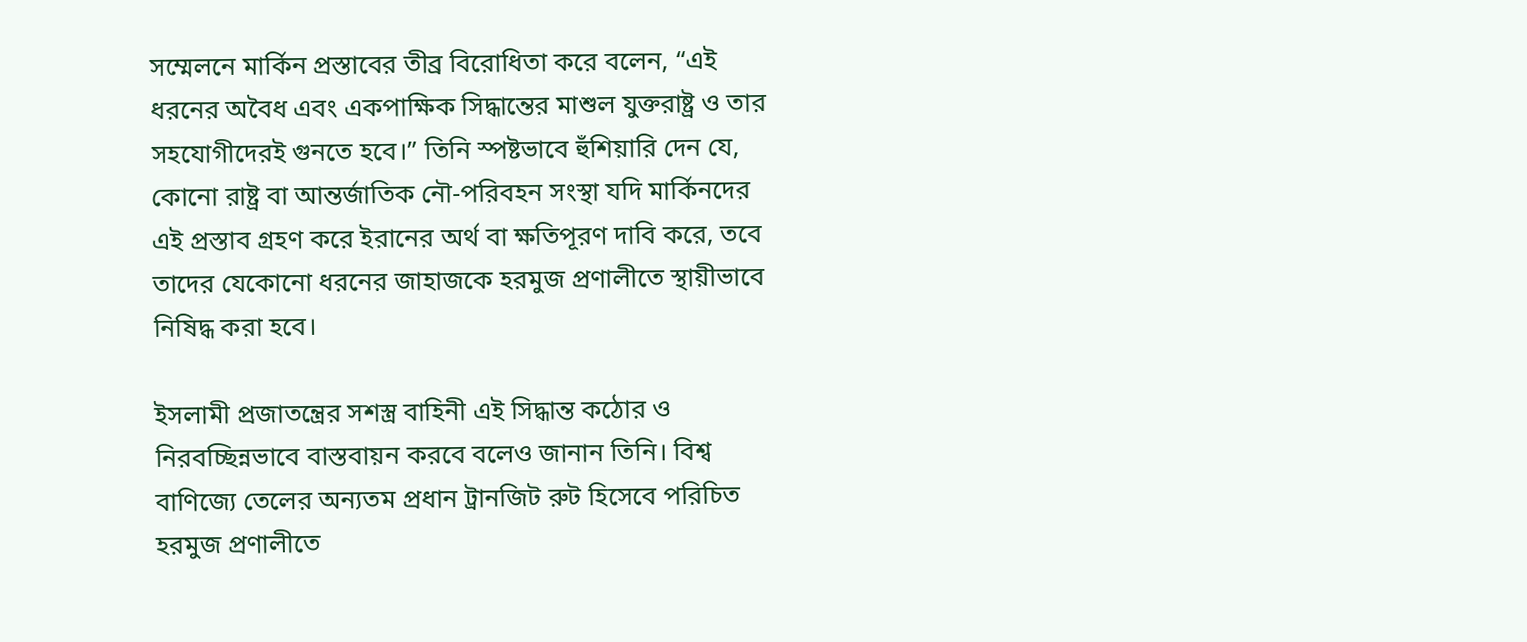সম্মেলনে মার্কিন প্রস্তাবের তীব্র বিরোধিতা করে বলেন, “এই ধরনের অবৈধ এবং একপাক্ষিক সিদ্ধান্তের মাশুল যুক্তরাষ্ট্র ও তার সহযোগীদেরই গুনতে হবে।” তিনি স্পষ্টভাবে হুঁশিয়ারি দেন যে, কোনো রাষ্ট্র বা আন্তর্জাতিক নৌ-পরিবহন সংস্থা যদি মার্কিনদের এই প্রস্তাব গ্রহণ করে ইরানের অর্থ বা ক্ষতিপূরণ দাবি করে, তবে তাদের যেকোনো ধরনের জাহাজকে হরমুজ প্রণালীতে স্থায়ীভাবে নিষিদ্ধ করা হবে।

ইসলামী প্রজাতন্ত্রের সশস্ত্র বাহিনী এই সিদ্ধান্ত কঠোর ও নিরবচ্ছিন্নভাবে বাস্তবায়ন করবে বলেও জানান তিনি। বিশ্ব বাণিজ্যে তেলের অন্যতম প্রধান ট্রানজিট রুট হিসেবে পরিচিত হরমুজ প্রণালীতে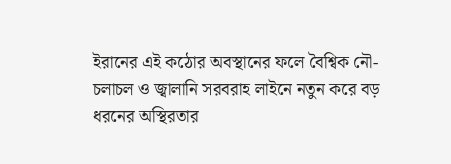ইরানের এই কঠোর অবস্থানের ফলে বৈশ্বিক নৌ-চলাচল ও জ্বালানি সরবরাহ লাইনে নতুন করে বড় ধরনের অস্থিরতার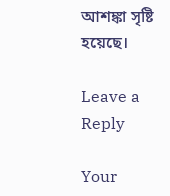আশঙ্কা সৃষ্টি হয়েছে।

Leave a Reply

Your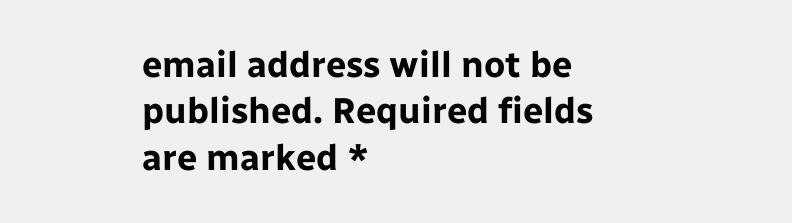email address will not be published. Required fields are marked *